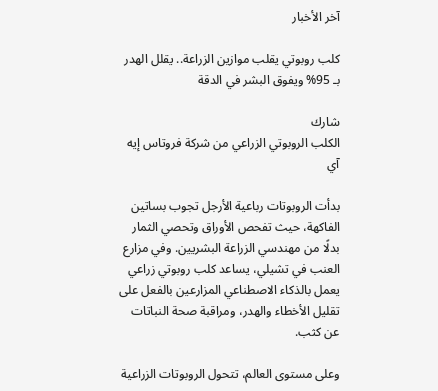آخر الأخبار

كلب روبوتي يقلب موازين الزراعة.. يقلل الهدر بـ 95% ويفوق البشر في الدقة

شارك
الكلب الروبوتي الزراعي من شركة فروتاس إيه آي

بدأت الروبوتات رباعية الأرجل تجوب بساتين الفاكهة، حيث تفحص الأوراق وتحصي الثمار بدلًا من مهندسي الزراعة البشريين. وفي مزارع العنب في تشيلي، يساعد كلب روبوتي زراعي يعمل بالذكاء الاصطناعي المزارعين بالفعل على تقليل الأخطاء والهدر، ومراقبة صحة النباتات عن كثب.

وعلى مستوى العالم، تتحول الروبوتات الزراعية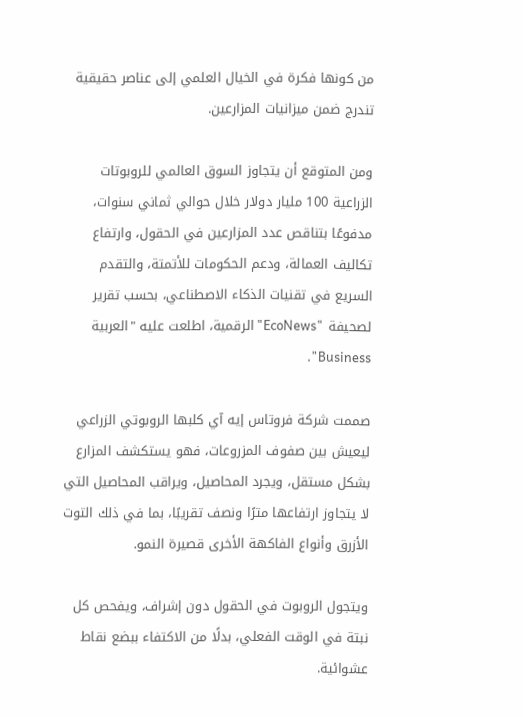من كونها فكرة في الخيال العلمي إلى عناصر حقيقية تندرج ضمن ميزانيات المزارعين.

ومن المتوقع أن يتجاوز السوق العالمي للروبوتات الزراعية 100 مليار دولار خلال حوالي ثماني سنوات، مدفوعًا بتناقص عدد المزارعين في الحقول، وارتفاع تكاليف العمالة، ودعم الحكومات للأتمتة، والتقدم السريع في تقنيات الذكاء الاصطناعي، بحسب تقرير لصحيفة "EcoNews" الرقمية، اطلعت عليه "العربية Business".

صممت شركة فروتاس إيه آي كلبها الروبوتي الزراعي ليعيش بين صفوف المزروعات، فهو يستكشف المزارع بشكل مستقل، ويجرد المحاصيل، ويراقب المحاصيل التي لا يتجاوز ارتفاعها مترًا ونصف تقريبًا، بما في ذلك التوت الأزرق وأنواع الفاكهة الأخرى قصيرة النمو.

ويتجول الروبوت في الحقول دون إشراف، ويفحص كل نبتة في الوقت الفعلي، بدلًا من الاكتفاء ببضع نقاط عشوائية.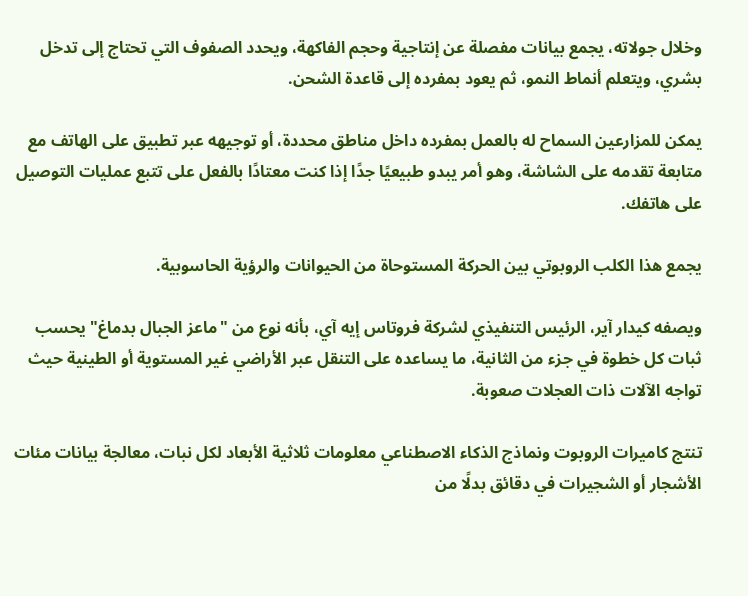وخلال جولاته، يجمع بيانات مفصلة عن إنتاجية وحجم الفاكهة، ويحدد الصفوف التي تحتاج إلى تدخل بشري، ويتعلم أنماط النمو، ثم يعود بمفرده إلى قاعدة الشحن.

يمكن للمزارعين السماح له بالعمل بمفرده داخل مناطق محددة، أو توجيهه عبر تطبيق على الهاتف مع متابعة تقدمه على الشاشة، وهو أمر يبدو طبيعيًا جدًا إذا كنت معتادًا بالفعل على تتبع عمليات التوصيل على هاتفك.

يجمع هذا الكلب الروبوتي بين الحركة المستوحاة من الحيوانات والرؤية الحاسوبية.

ويصفه كيدار آير، الرئيس التنفيذي لشركة فروتاس إيه آي، بأنه نوع من "ماعز الجبال بدماغ" يحسب ثبات كل خطوة في جزء من الثانية، ما يساعده على التنقل عبر الأراضي غير المستوية أو الطينية حيث تواجه الآلات ذات العجلات صعوبة.

تنتج كاميرات الروبوت ونماذج الذكاء الاصطناعي معلومات ثلاثية الأبعاد لكل نبات، معالجة بيانات مئات الأشجار أو الشجيرات في دقائق بدلًا من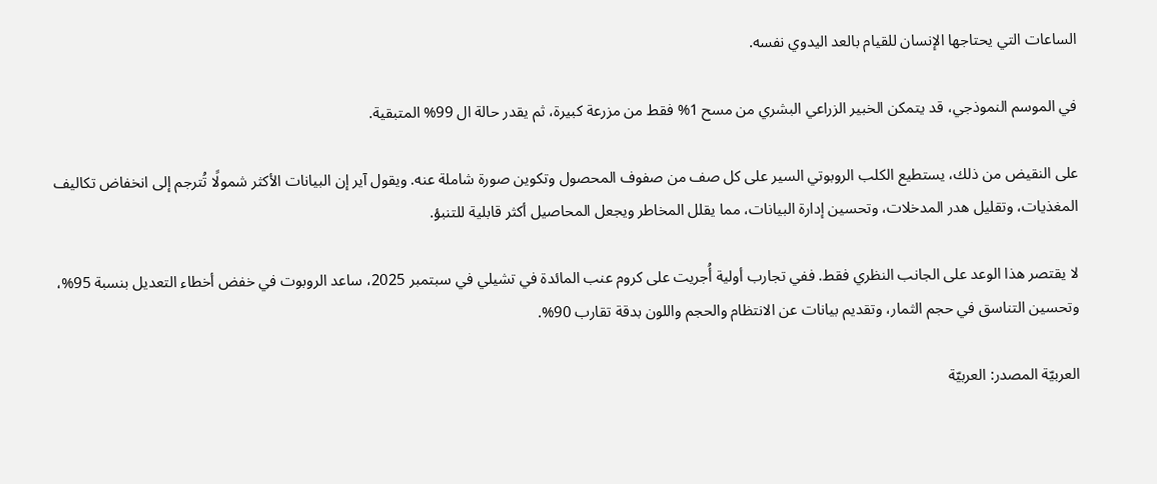الساعات التي يحتاجها الإنسان للقيام بالعد اليدوي نفسه.

في الموسم النموذجي، قد يتمكن الخبير الزراعي البشري من مسح 1% فقط من مزرعة كبيرة، ثم يقدر حالة ال 99% المتبقية.

على النقيض من ذلك، يستطيع الكلب الروبوتي السير على كل صف من صفوف المحصول وتكوين صورة شاملة عنه. ويقول آير إن البيانات الأكثر شمولًا تُترجم إلى انخفاض تكاليف المغذيات، وتقليل هدر المدخلات، وتحسين إدارة البيانات، مما يقلل المخاطر ويجعل المحاصيل أكثر قابلية للتنبؤ.

لا يقتصر هذا الوعد على الجانب النظري فقط. ففي تجارب أولية أُجريت على كروم عنب المائدة في تشيلي في سبتمبر 2025، ساعد الروبوت في خفض أخطاء التعديل بنسبة 95%، وتحسين التناسق في حجم الثمار، وتقديم بيانات عن الانتظام والحجم واللون بدقة تقارب 90%.

العربيّة المصدر: العربيّة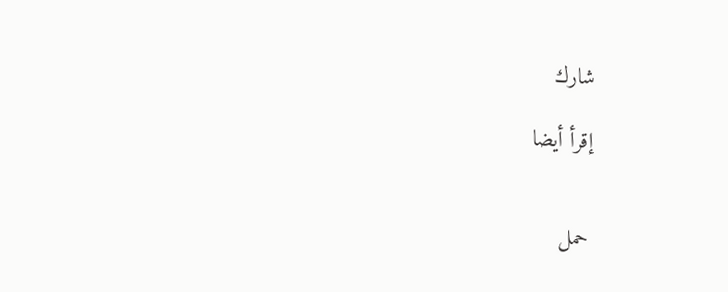شارك

إقرأ أيضا


حمل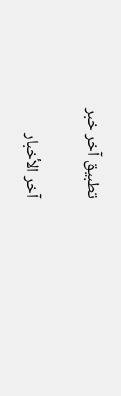تطبيق آخر خبر

آخر الأخبار